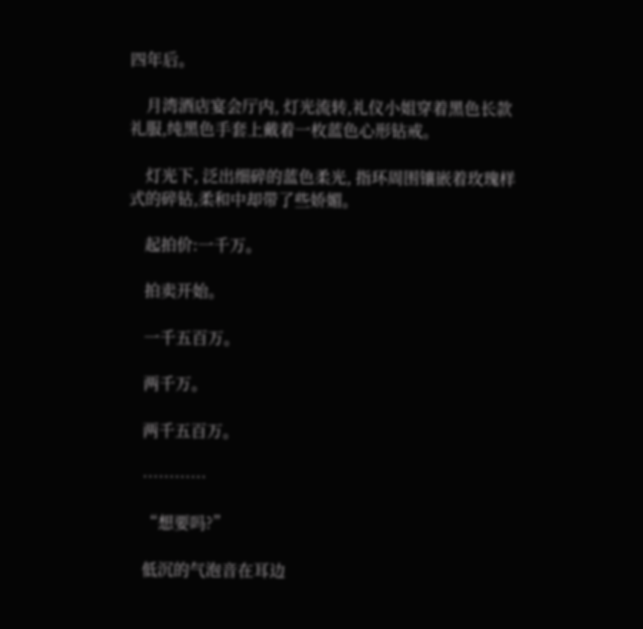四年后。

    月湾酒店宴会厅内, 灯光流转,礼仪小姐穿着黑色长款礼服,纯黑色手套上戴着一枚蓝色心形钻戒。

    灯光下, 泛出细碎的蓝色柔光, 指环周围镶嵌着玫瑰样式的碎钻,柔和中却带了些娇媚。

    起拍价:一千万。

    拍卖开始。

    一千五百万。

    两千万。

    两千五百万。

    …………

    “想要吗?”

    低沉的气泡音在耳边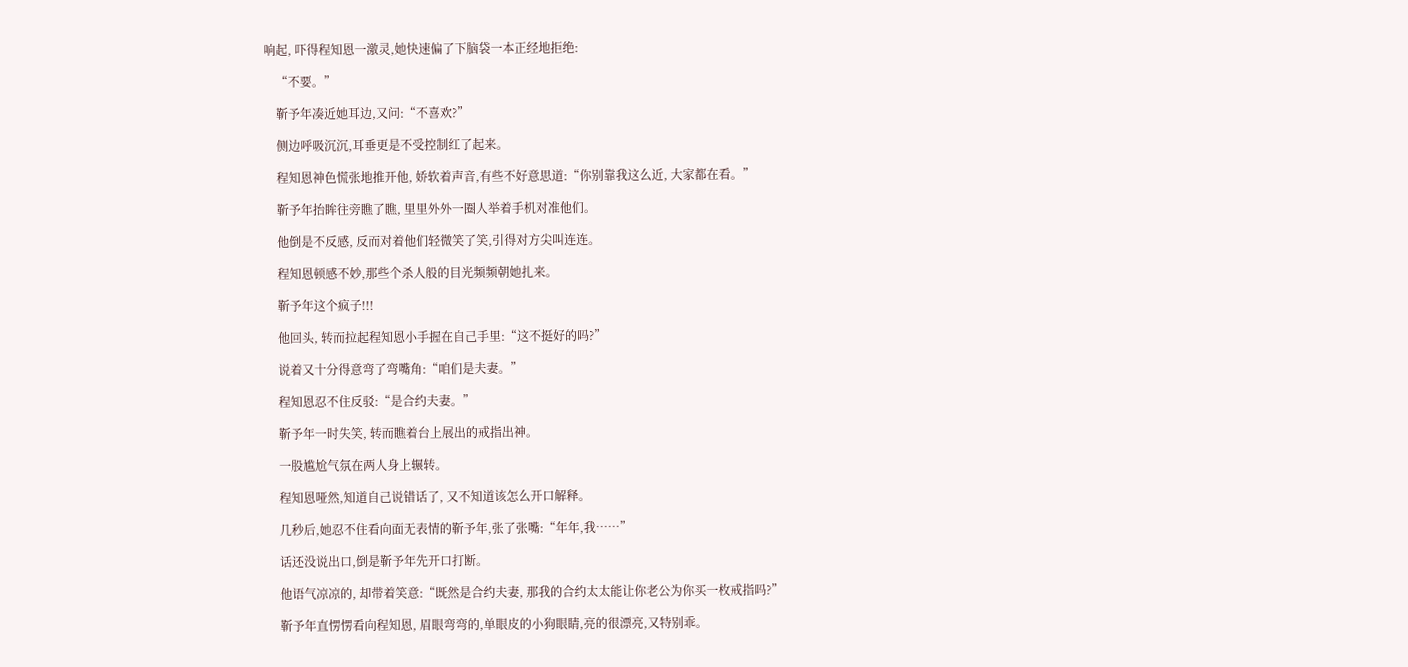响起, 吓得程知恩一激灵,她快速偏了下脑袋一本正经地拒绝:

    “不要。”

    靳予年凑近她耳边,又问:“不喜欢?”

    侧边呼吸沉沉,耳垂更是不受控制红了起来。

    程知恩神色慌张地推开他, 娇软着声音,有些不好意思道:“你别靠我这么近, 大家都在看。”

    靳予年抬眸往旁瞧了瞧, 里里外外一圈人举着手机对准他们。

    他倒是不反感, 反而对着他们轻微笑了笑,引得对方尖叫连连。

    程知恩顿感不妙,那些个杀人般的目光频频朝她扎来。

    靳予年这个疯子!!!

    他回头, 转而拉起程知恩小手握在自己手里:“这不挺好的吗?”

    说着又十分得意弯了弯嘴角:“咱们是夫妻。”

    程知恩忍不住反驳:“是合约夫妻。”

    靳予年一时失笑, 转而瞧着台上展出的戒指出神。

    一股尴尬气氛在两人身上辗转。

    程知恩哑然,知道自己说错话了, 又不知道该怎么开口解释。

    几秒后,她忍不住看向面无表情的靳予年,张了张嘴:“年年,我……”

    话还没说出口,倒是靳予年先开口打断。

    他语气凉凉的, 却带着笑意:“既然是合约夫妻, 那我的合约太太能让你老公为你买一枚戒指吗?”

    靳予年直愣愣看向程知恩, 眉眼弯弯的,单眼皮的小狗眼睛,亮的很漂亮,又特别乖。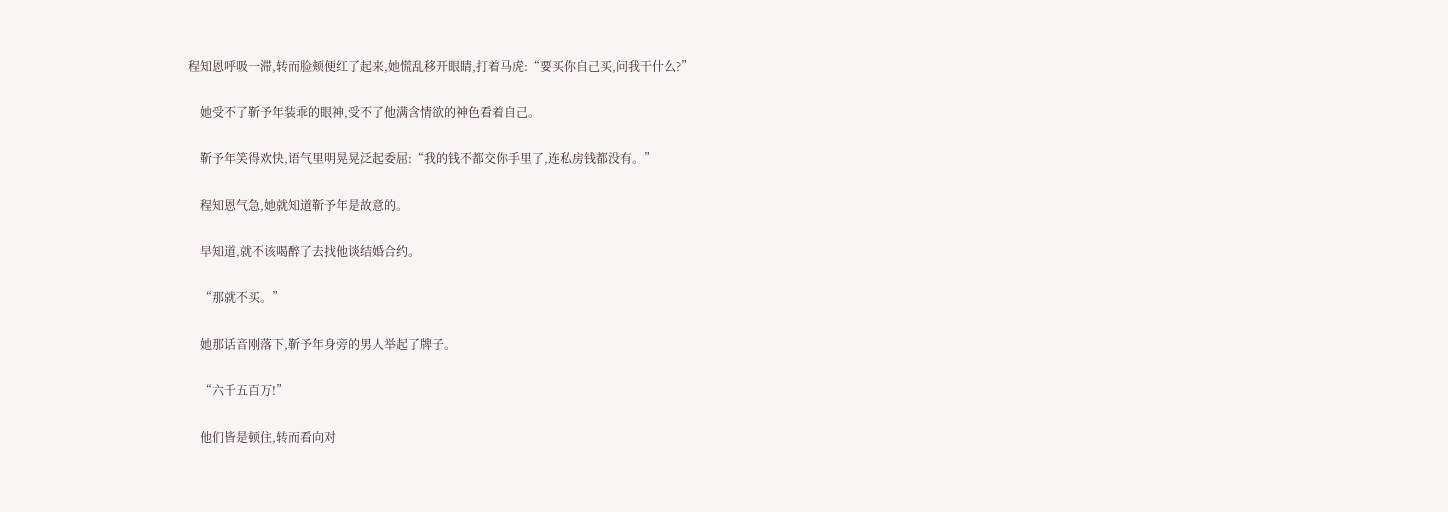程知恩呼吸一滞,转而脸颊便红了起来,她慌乱移开眼睛,打着马虎:“要买你自己买,问我干什么?”

    她受不了靳予年装乖的眼神,受不了他满含情欲的神色看着自己。

    靳予年笑得欢快,语气里明晃晃泛起委屈:“我的钱不都交你手里了,连私房钱都没有。”

    程知恩气急,她就知道靳予年是故意的。

    早知道,就不该喝醉了去找他谈结婚合约。

    “那就不买。”

    她那话音刚落下,靳予年身旁的男人举起了牌子。

    “六千五百万!”

    他们皆是顿住,转而看向对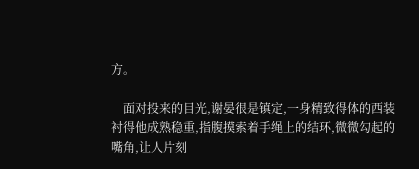方。

    面对投来的目光,谢晏很是镇定,一身精致得体的西装衬得他成熟稳重,指腹摸索着手绳上的结环,微微勾起的嘴角,让人片刻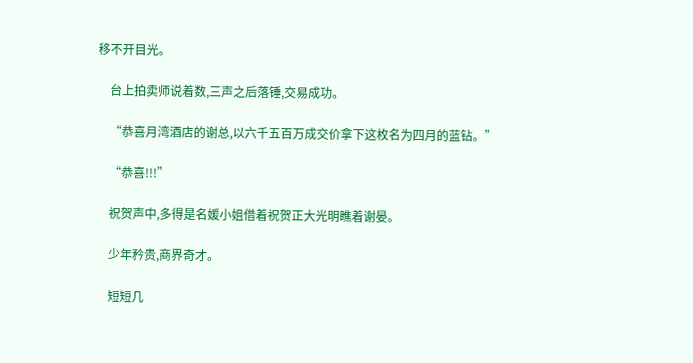移不开目光。

    台上拍卖师说着数,三声之后落锤,交易成功。

    “恭喜月湾酒店的谢总,以六千五百万成交价拿下这枚名为四月的蓝钻。”

    “恭喜!!!”

    祝贺声中,多得是名媛小姐借着祝贺正大光明瞧着谢晏。

    少年矜贵,商界奇才。

    短短几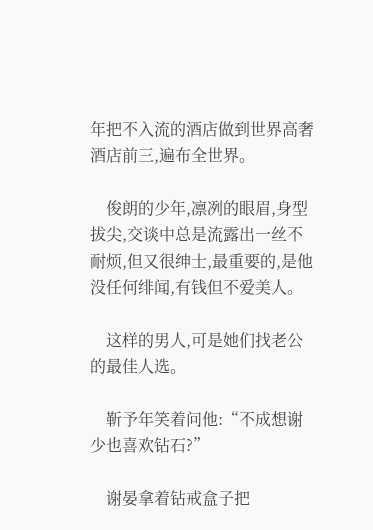年把不入流的酒店做到世界高奢酒店前三,遍布全世界。

    俊朗的少年,凛冽的眼眉,身型拔尖,交谈中总是流露出一丝不耐烦,但又很绅士,最重要的,是他没任何绯闻,有钱但不爱美人。

    这样的男人,可是她们找老公的最佳人选。

    靳予年笑着问他:“不成想谢少也喜欢钻石?”

    谢晏拿着钻戒盒子把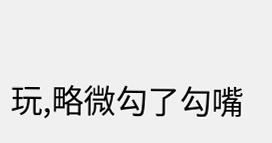玩,略微勾了勾嘴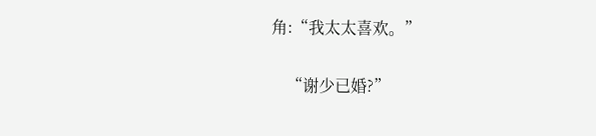角:“我太太喜欢。”

    “谢少已婚?”